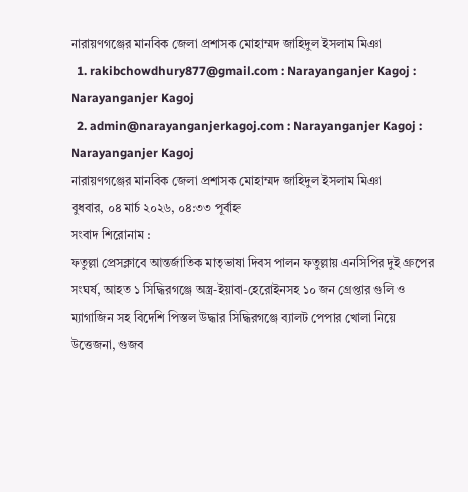নারায়ণগঞ্জের মানবিক জেলা প্রশাসক মোহাম্মদ জাহিদুল ইসলাম মিঞা
  1. rakibchowdhury877@gmail.com : Narayanganjer Kagoj : Narayanganjer Kagoj
  2. admin@narayanganjerkagoj.com : Narayanganjer Kagoj : Narayanganjer Kagoj
নারায়ণগঞ্জের মানবিক জেলা প্রশাসক মোহাম্মদ জাহিদুল ইসলাম মিঞা
বুধবার, ০৪ মার্চ ২০২৬, ০৪:৩৩ পূর্বাহ্ন
সংবাদ শিরোনাম :
ফতুল্লা প্রেসক্লাবে আন্তর্জাতিক মাতৃভাষা দিবস পালন ফতুল্লায় এনসিপির দুই গ্রুপের সংঘর্ষ, আহত ১ সিদ্ধিরগঞ্জে অস্ত্র-ইয়াবা-হেরোইনসহ ১০ জন গ্রেপ্তার গুলি ও ম্যাগাজিন সহ বিদেশি পিস্তল উদ্ধার সিদ্ধিরগঞ্জে ব্যালট পেপার খোলা নিয়ে উত্তেজনা, গুজব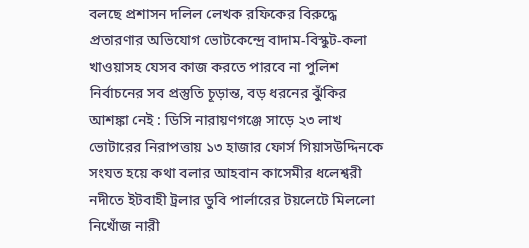বলছে প্রশাসন দলিল লেখক রফিকের বিরুদ্ধে প্রতারণার অভিযোগ ভোটকেন্দ্রে বাদাম-বিস্কুট-কলা খাওয়াসহ যেসব কাজ করতে পারবে না পুলিশ নির্বাচনের সব প্রস্তুতি চূড়ান্ত, বড় ধরনের ঝুঁকির আশঙ্কা নেই : ডিসি নারায়ণগঞ্জে সাড়ে ২৩ লাখ ভোটারের নিরাপত্তায় ১৩ হাজার ফোর্স গিয়াসউদ্দিনকে সংযত হয়ে কথা বলার আহবান কাসেমীর ধলেশ্বরী নদীতে ইটবাহী ট্রলার ডুবি পার্লারের টয়লেটে মিললো নিখোঁজ নারী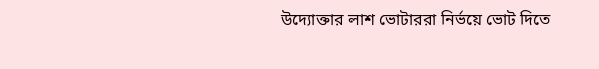উদ্যোক্তার লাশ ভোটাররা নির্ভয়ে ভোট দিতে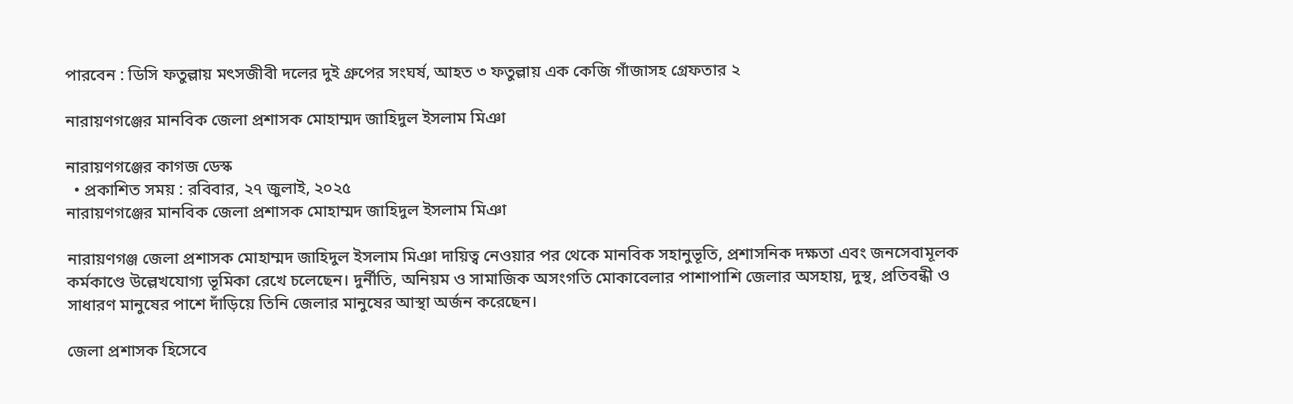পারবেন : ডিসি ফতুল্লায় মৎসজীবী দলের দুই গ্রুপের সংঘর্ষ, আহত ৩ ফতুল্লায় এক কেজি গাঁজাসহ গ্রেফতার ২

নারায়ণগঞ্জের মানবিক জেলা প্রশাসক মোহাম্মদ জাহিদুল ইসলাম মিঞা

নারায়ণগঞ্জের কাগজ ডেস্ক
  • প্রকাশিত সময় : রবিবার, ২৭ জুলাই, ২০২৫
নারায়ণগঞ্জের মানবিক জেলা প্রশাসক মোহাম্মদ জাহিদুল ইসলাম মিঞা

নারায়ণগঞ্জ জেলা প্রশাসক মোহাম্মদ জাহিদুল ইসলাম মিঞা দায়িত্ব নেওয়ার পর থেকে মানবিক সহানুভূতি, প্রশাসনিক দক্ষতা এবং জনসেবামূলক কর্মকাণ্ডে উল্লেখযোগ্য ভূমিকা রেখে চলেছেন। দুর্নীতি, অনিয়ম ও সামাজিক অসংগতি মোকাবেলার পাশাপাশি জেলার অসহায়, দুস্থ, প্রতিবন্ধী ও সাধারণ মানুষের পাশে দাঁড়িয়ে তিনি জেলার মানুষের আস্থা অর্জন করেছেন।

জেলা প্রশাসক হিসেবে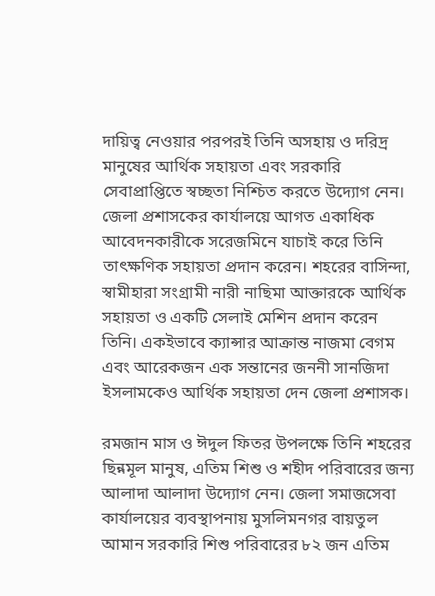দায়িত্ব নেওয়ার পরপরই তিনি অসহায় ও দরিদ্র মানুষের আর্থিক সহায়তা এবং সরকারি সেবাপ্রাপ্তিতে স্বচ্ছতা নিশ্চিত করতে উদ্যোগ নেন। জেলা প্রশাসকের কার্যালয়ে আগত একাধিক আবেদনকারীকে সরেজমিনে যাচাই করে তিনি তাৎক্ষণিক সহায়তা প্রদান করেন। শহরের বাসিন্দা, স্বামীহারা সংগ্রামী নারী নাছিমা আক্তারকে আর্থিক সহায়তা ও একটি সেলাই মেশিন প্রদান করেন তিনি। একইভাবে ক্যান্সার আক্রান্ত নাজমা বেগম এবং আরেকজন এক সন্তানের জননী সানজিদা ইসলামকেও আর্থিক সহায়তা দেন জেলা প্রশাসক।

রমজান মাস ও ঈদুল ফিতর উপলক্ষে তিনি শহরের ছিন্নমূল মানুষ, এতিম শিশু ও শহীদ পরিবারের জন্য আলাদা আলাদা উদ্যোগ নেন। জেলা সমাজসেবা কার্যালয়ের ব্যবস্থাপনায় মুসলিমনগর বায়তুল আমান সরকারি শিশু পরিবারের ৮২ জন এতিম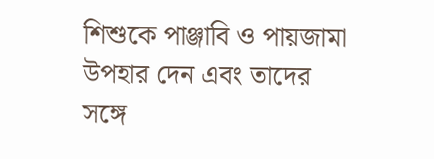শিশুকে পাঞ্জাবি ও পায়জামা উপহার দেন এবং তাদের সঙ্গে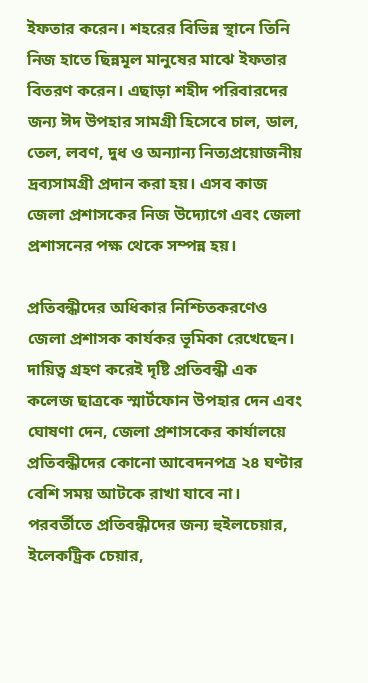ইফতার করেন। শহরের বিভিন্ন স্থানে তিনি নিজ হাতে ছিন্নমূল মানুষের মাঝে ইফতার বিতরণ করেন। এছাড়া শহীদ পরিবারদের জন্য ঈদ উপহার সামগ্রী হিসেবে চাল, ডাল, তেল, লবণ, দুধ ও অন্যান্য নিত্যপ্রয়োজনীয় দ্রব্যসামগ্রী প্রদান করা হয়। এসব কাজ জেলা প্রশাসকের নিজ উদ্যোগে এবং জেলা প্রশাসনের পক্ষ থেকে সম্পন্ন হয়।

প্রতিবন্ধীদের অধিকার নিশ্চিতকরণেও জেলা প্রশাসক কার্যকর ভূমিকা রেখেছেন। দায়িত্ব গ্রহণ করেই দৃষ্টি প্রতিবন্ধী এক কলেজ ছাত্রকে স্মার্টফোন উপহার দেন এবং ঘোষণা দেন, জেলা প্রশাসকের কার্যালয়ে প্রতিবন্ধীদের কোনো আবেদনপত্র ২৪ ঘণ্টার বেশি সময় আটকে রাখা যাবে না। পরবর্তীতে প্রতিবন্ধীদের জন্য হুইলচেয়ার, ইলেকট্রিক চেয়ার,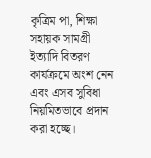কৃত্রিম পা, শিক্ষা সহায়ক সামগ্রী ইত্যাদি বিতরণ কার্যক্রমে অংশ নেন এবং এসব সুবিধা নিয়মিতভাবে প্রদান করা হচ্ছে।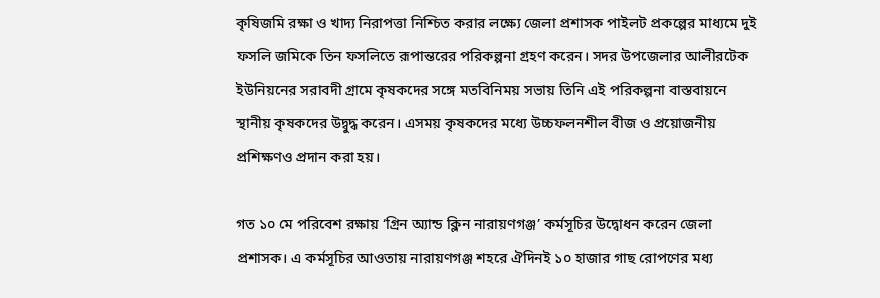কৃষিজমি রক্ষা ও খাদ্য নিরাপত্তা নিশ্চিত করার লক্ষ্যে জেলা প্রশাসক পাইলট প্রকল্পের মাধ্যমে দুই ফসলি জমিকে তিন ফসলিতে রূপান্তরের পরিকল্পনা গ্রহণ করেন। সদর উপজেলার আলীরটেক ইউনিয়নের সরাবদী গ্রামে কৃষকদের সঙ্গে মতবিনিময় সভায় তিনি এই পরিকল্পনা বাস্তবায়নে স্থানীয় কৃষকদের উদ্বুদ্ধ করেন। এসময় কৃষকদের মধ্যে উচ্চফলনশীল বীজ ও প্রয়োজনীয় প্রশিক্ষণও প্রদান করা হয়।

গত ১০ মে পরিবেশ রক্ষায় ‘গ্রিন অ্যান্ড ক্লিন নারায়ণগঞ্জ’ কর্মসূচির উদ্বোধন করেন জেলা প্রশাসক। এ কর্মসূচির আওতায় নারায়ণগঞ্জ শহরে ঐদিনই ১০ হাজার গাছ রোপণের মধ্য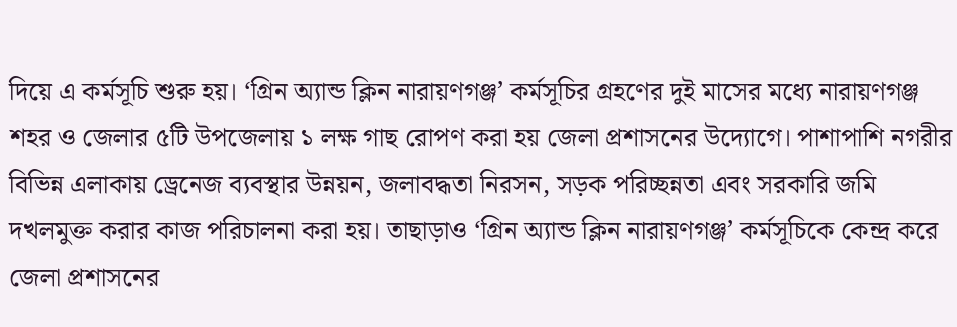দিয়ে এ কর্মসূচি শুরু হয়। ‘গ্রিন অ্যান্ড ক্লিন নারায়ণগঞ্জ’ কর্মসূচির গ্রহণের দুই মাসের মধ্যে নারায়ণগঞ্জ শহর ও জেলার ৫টি উপজেলায় ১ লক্ষ গাছ রোপণ করা হয় জেলা প্রশাসনের উদ্যোগে। পাশাপাশি নগরীর বিভিন্ন এলাকায় ড্রেনেজ ব্যবস্থার উন্নয়ন, জলাবদ্ধতা নিরসন, সড়ক পরিচ্ছন্নতা এবং সরকারি জমি দখলমুক্ত করার কাজ পরিচালনা করা হয়। তাছাড়াও ‘গ্রিন অ্যান্ড ক্লিন নারায়ণগঞ্জ’ কর্মসূচিকে কেন্দ্র করে জেলা প্রশাসনের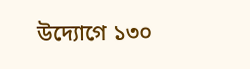উদ্যোগে ১৩০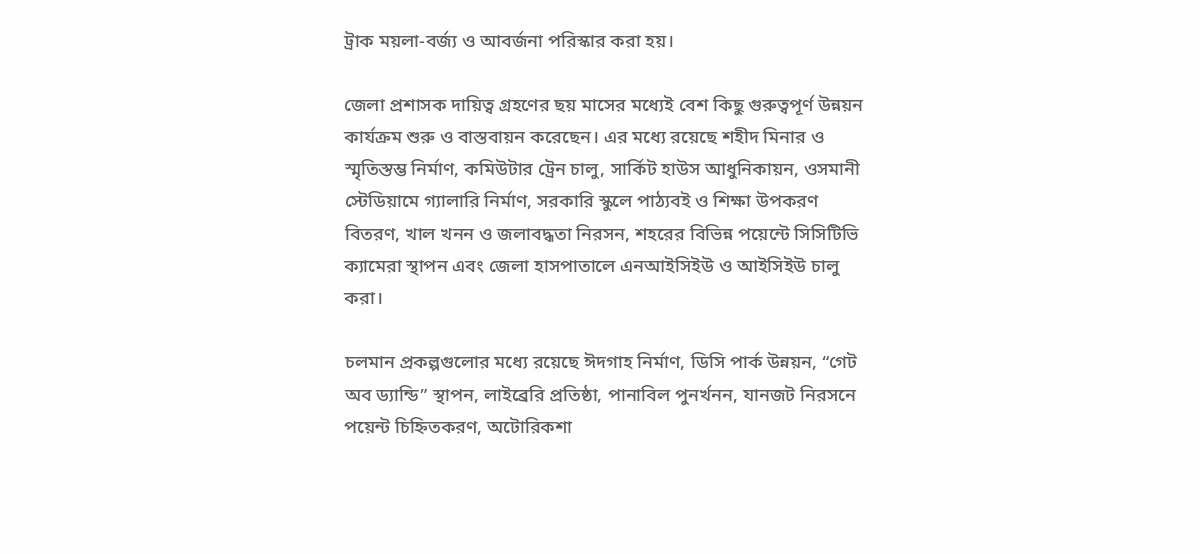ট্রাক ময়লা-বর্জ্য ও আবর্জনা পরিস্কার করা হয়।

জেলা প্রশাসক দায়িত্ব গ্রহণের ছয় মাসের মধ্যেই বেশ কিছু গুরুত্বপূর্ণ উন্নয়ন কার্যক্রম শুরু ও বাস্তবায়ন করেছেন। এর মধ্যে রয়েছে শহীদ মিনার ও স্মৃতিস্তম্ভ নির্মাণ, কমিউটার ট্রেন চালু, সার্কিট হাউস আধুনিকায়ন, ওসমানী স্টেডিয়ামে গ্যালারি নির্মাণ, সরকারি স্কুলে পাঠ্যবই ও শিক্ষা উপকরণ বিতরণ, খাল খনন ও জলাবদ্ধতা নিরসন, শহরের বিভিন্ন পয়েন্টে সিসিটিভি ক্যামেরা স্থাপন এবং জেলা হাসপাতালে এনআইসিইউ ও আইসিইউ চালু করা।

চলমান প্রকল্পগুলোর মধ্যে রয়েছে ঈদগাহ নির্মাণ, ডিসি পার্ক উন্নয়ন, “গেট অব ড্যান্ডি” স্থাপন, লাইব্রেরি প্রতিষ্ঠা, পানাবিল পুনর্খনন, যানজট নিরসনে পয়েন্ট চিহ্নিতকরণ, অটোরিকশা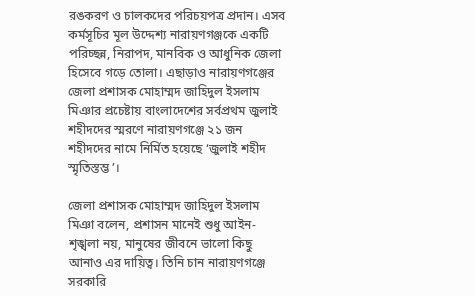রঙকরণ ও চালকদের পরিচয়পত্র প্রদান। এসব কর্মসূচির মূল উদ্দেশ্য নারায়ণগঞ্জকে একটি পরিচ্ছন্ন, নিরাপদ, মানবিক ও আধুনিক জেলা হিসেবে গড়ে তোলা। এছাড়াও নারায়ণগঞ্জের জেলা প্রশাসক মোহাম্মদ জাহিদুল ইসলাম মিঞার প্রচেষ্টায় বাংলাদেশের সর্বপ্রথম জুলাই শহীদদের স্মরণে নারায়ণগঞ্জে ২১ জন শহীদদের নামে নির্মিত হয়েছে ‘জুলাই শহীদ স্মৃতিস্তম্ভ’।

জেলা প্রশাসক মোহাম্মদ জাহিদুল ইসলাম মিঞা বলেন, প্রশাসন মানেই শুধু আইন-শৃঙ্খলা নয়, মানুষের জীবনে ভালো কিছু আনাও এর দায়িত্ব। তিনি চান নারায়ণগঞ্জে সরকারি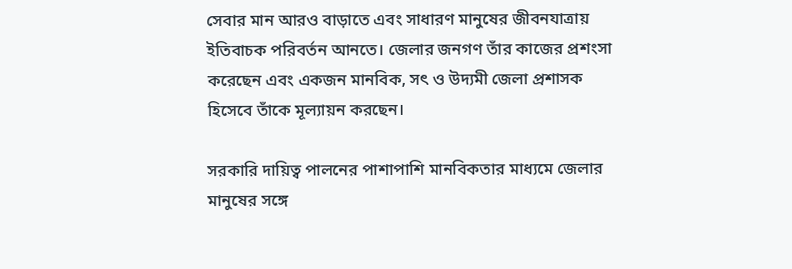সেবার মান আরও বাড়াতে এবং সাধারণ মানুষের জীবনযাত্রায় ইতিবাচক পরিবর্তন আনতে। জেলার জনগণ তাঁর কাজের প্রশংসা করেছেন এবং একজন মানবিক, সৎ ও উদ্যমী জেলা প্রশাসক হিসেবে তাঁকে মূল্যায়ন করছেন।

সরকারি দায়িত্ব পালনের পাশাপাশি মানবিকতার মাধ্যমে জেলার মানুষের সঙ্গে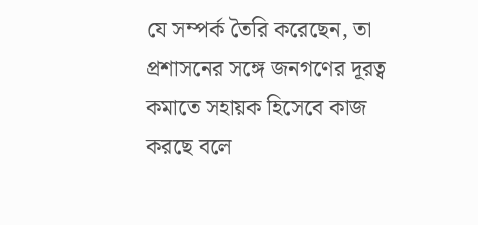যে সম্পর্ক তৈরি করেছেন, তা প্রশাসনের সঙ্গে জনগণের দূরত্ব কমাতে সহায়ক হিসেবে কাজ করছে বলে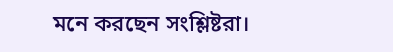মনে করছেন সংশ্লিষ্টরা।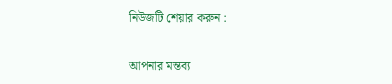নিউজটি শেয়ার করুন :

আপনার মন্তব্য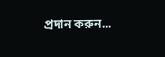প্রদান করুন...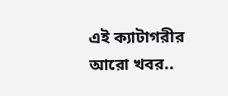এই ক্যাটাগরীর আরো খবর..